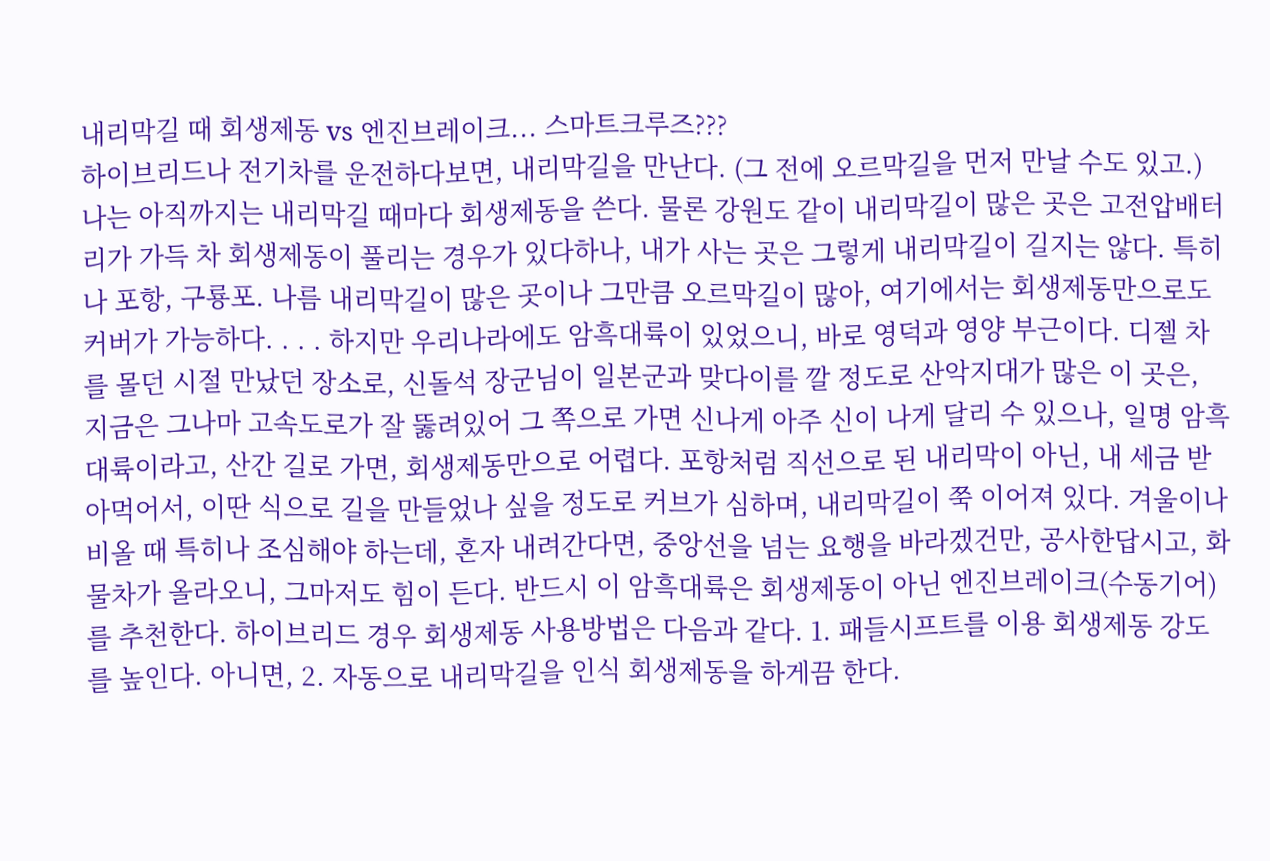내리막길 때 회생제동 vs 엔진브레이크... 스마트크루즈???
하이브리드나 전기차를 운전하다보면, 내리막길을 만난다. (그 전에 오르막길을 먼저 만날 수도 있고.) 나는 아직까지는 내리막길 때마다 회생제동을 쓴다. 물론 강원도 같이 내리막길이 많은 곳은 고전압배터리가 가득 차 회생제동이 풀리는 경우가 있다하나, 내가 사는 곳은 그렇게 내리막길이 길지는 않다. 특히나 포항, 구룡포. 나름 내리막길이 많은 곳이나 그만큼 오르막길이 많아, 여기에서는 회생제동만으로도 커버가 가능하다. . . . 하지만 우리나라에도 암흑대륙이 있었으니, 바로 영덕과 영양 부근이다. 디젤 차를 몰던 시절 만났던 장소로, 신돌석 장군님이 일본군과 맞다이를 깔 정도로 산악지대가 많은 이 곳은, 지금은 그나마 고속도로가 잘 뚫려있어 그 쪽으로 가면 신나게 아주 신이 나게 달리 수 있으나, 일명 암흑대륙이라고, 산간 길로 가면, 회생제동만으로 어렵다. 포항처럼 직선으로 된 내리막이 아닌, 내 세금 받아먹어서, 이딴 식으로 길을 만들었나 싶을 정도로 커브가 심하며, 내리막길이 쭉 이어져 있다. 겨울이나 비올 때 특히나 조심해야 하는데, 혼자 내려간다면, 중앙선을 넘는 요행을 바라겠건만, 공사한답시고, 화물차가 올라오니, 그마저도 힘이 든다. 반드시 이 암흑대륙은 회생제동이 아닌 엔진브레이크(수동기어)를 추천한다. 하이브리드 경우 회생제동 사용방법은 다음과 같다. 1. 패들시프트를 이용 회생제동 강도를 높인다. 아니면, 2. 자동으로 내리막길을 인식 회생제동을 하게끔 한다.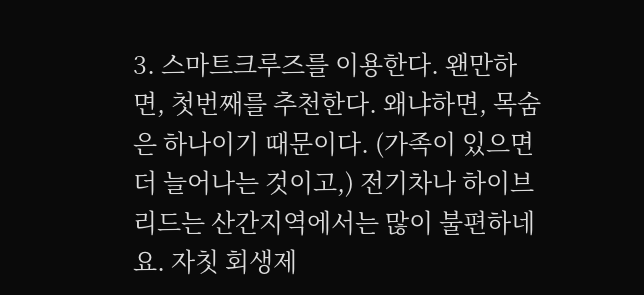3. 스마트크루즈를 이용한다. 왠만하면, 첫번째를 추천한다. 왜냐하면, 목숨은 하나이기 때문이다. (가족이 있으면 더 늘어나는 것이고,) 전기차나 하이브리드는 산간지역에서는 많이 불편하네요. 자칫 회생제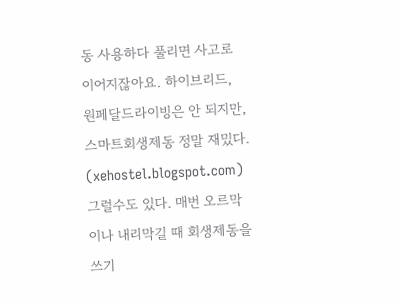동 사용하다 풀리면 사고로 이어지잖아요. 하이브리드, 원페달드라이빙은 안 되지만, 스마트회생제동 정말 재밌다. (xehostel.blogspot.com) 그럴수도 있다. 매번 오르막이나 내리막길 때 회생제동을 쓰기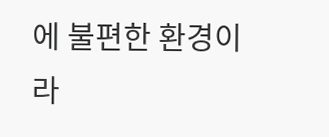에 불편한 환경이라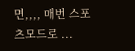면,,,, 매번 스포츠모드로 ...